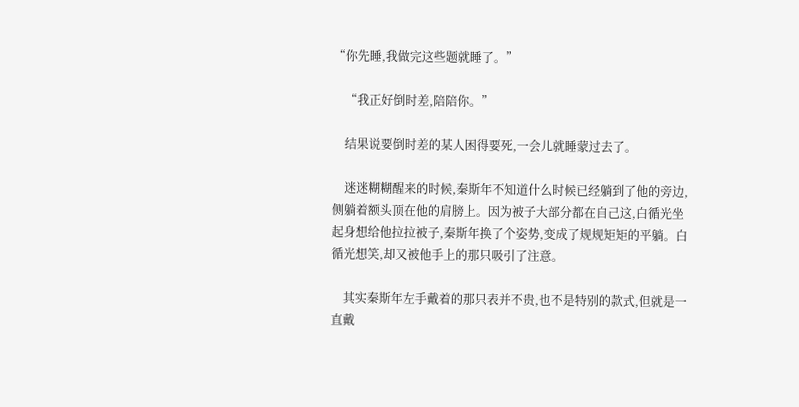“你先睡,我做完这些题就睡了。”

    “我正好倒时差,陪陪你。”

    结果说要倒时差的某人困得要死,一会儿就睡蒙过去了。

    迷迷糊糊醒来的时候,秦斯年不知道什么时候已经躺到了他的旁边,侧躺着额头顶在他的肩膀上。因为被子大部分都在自己这,白循光坐起身想给他拉拉被子,秦斯年换了个姿势,变成了规规矩矩的平躺。白循光想笑,却又被他手上的那只吸引了注意。

    其实秦斯年左手戴着的那只表并不贵,也不是特别的款式,但就是一直戴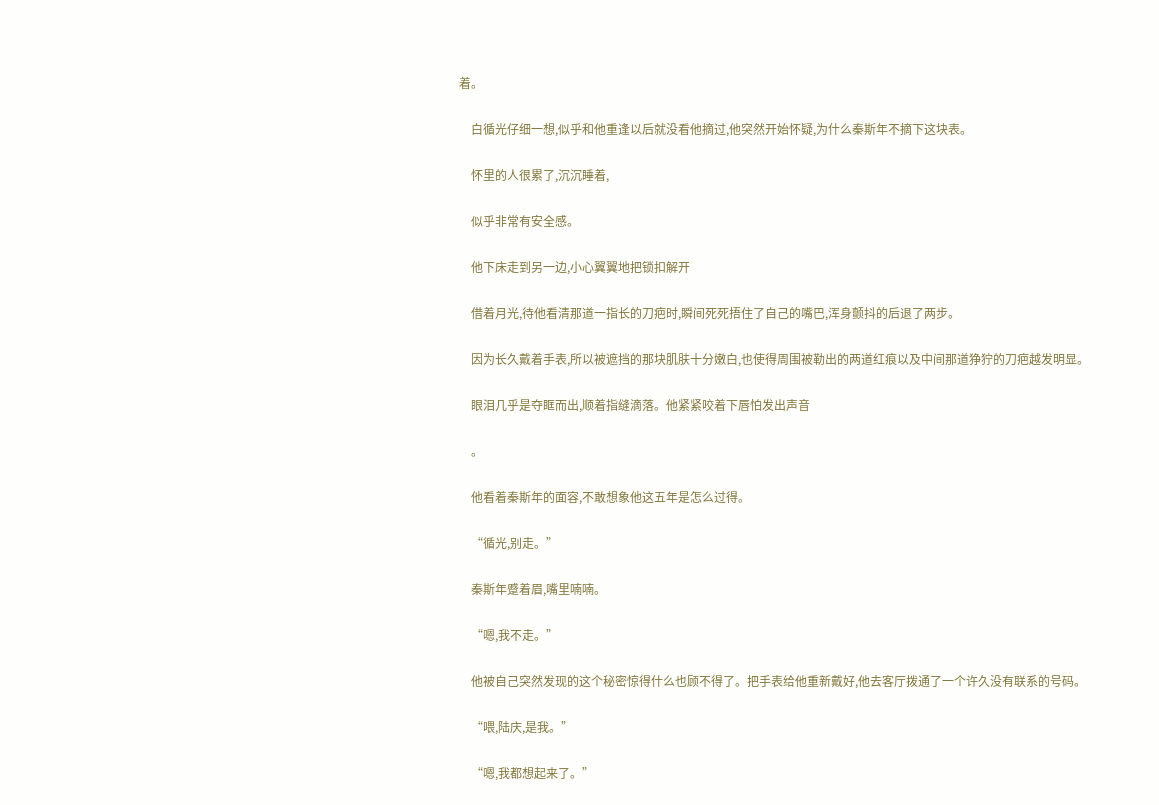着。

    白循光仔细一想,似乎和他重逢以后就没看他摘过,他突然开始怀疑,为什么秦斯年不摘下这块表。

    怀里的人很累了,沉沉睡着,

    似乎非常有安全感。

    他下床走到另一边,小心翼翼地把锁扣解开

    借着月光,待他看清那道一指长的刀疤时,瞬间死死捂住了自己的嘴巴,浑身颤抖的后退了两步。

    因为长久戴着手表,所以被遮挡的那块肌肤十分嫩白,也使得周围被勒出的两道红痕以及中间那道狰狞的刀疤越发明显。

    眼泪几乎是夺眶而出,顺着指缝滴落。他紧紧咬着下唇怕发出声音

    。

    他看着秦斯年的面容,不敢想象他这五年是怎么过得。

    “循光,别走。”

    秦斯年蹙着眉,嘴里喃喃。

    “嗯,我不走。”

    他被自己突然发现的这个秘密惊得什么也顾不得了。把手表给他重新戴好,他去客厅拨通了一个许久没有联系的号码。

    “喂,陆庆,是我。”

    “嗯,我都想起来了。”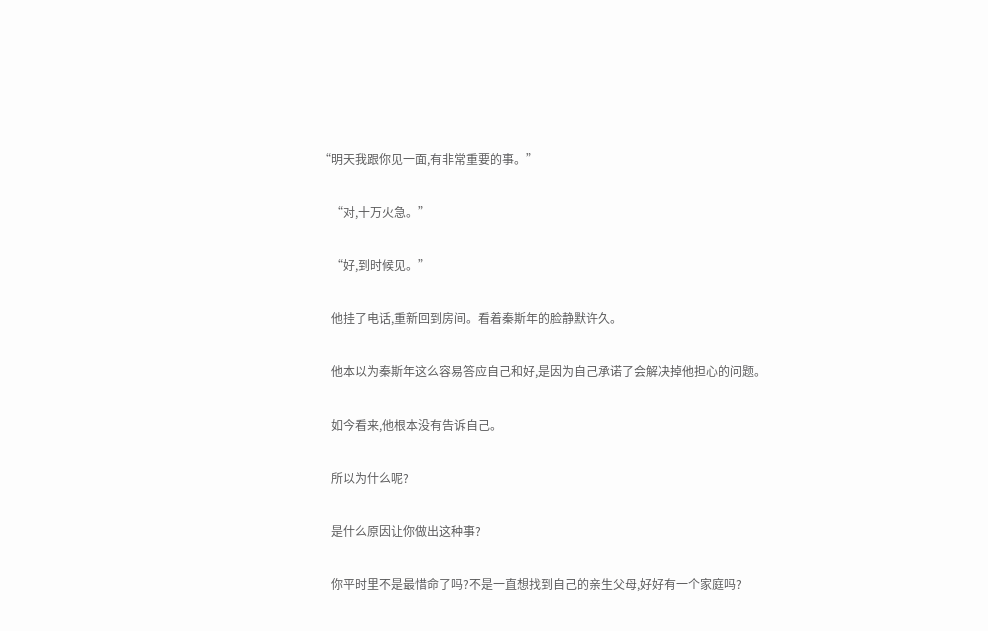“明天我跟你见一面,有非常重要的事。”

    “对,十万火急。”

    “好,到时候见。”

    他挂了电话,重新回到房间。看着秦斯年的脸静默许久。

    他本以为秦斯年这么容易答应自己和好,是因为自己承诺了会解决掉他担心的问题。

    如今看来,他根本没有告诉自己。

    所以为什么呢?

    是什么原因让你做出这种事?

    你平时里不是最惜命了吗?不是一直想找到自己的亲生父母,好好有一个家庭吗?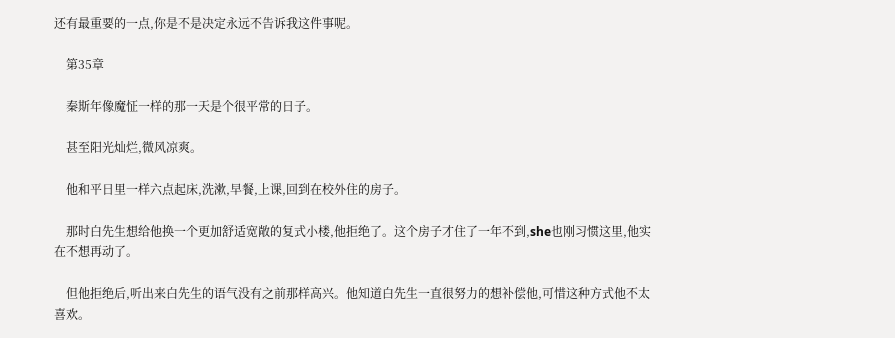还有最重要的一点,你是不是决定永远不告诉我这件事呢。

    第35章

    秦斯年像魔怔一样的那一天是个很平常的日子。

    甚至阳光灿烂,微风凉爽。

    他和平日里一样六点起床,洗漱,早餐,上课,回到在校外住的房子。

    那时白先生想给他换一个更加舒适宽敞的复式小楼,他拒绝了。这个房子才住了一年不到,she也刚习惯这里,他实在不想再动了。

    但他拒绝后,听出来白先生的语气没有之前那样高兴。他知道白先生一直很努力的想补偿他,可惜这种方式他不太喜欢。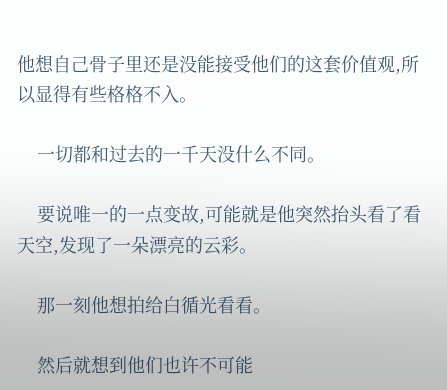他想自己骨子里还是没能接受他们的这套价值观,所以显得有些格格不入。

    一切都和过去的一千天没什么不同。

    要说唯一的一点变故,可能就是他突然抬头看了看天空,发现了一朵漂亮的云彩。

    那一刻他想拍给白循光看看。

    然后就想到他们也许不可能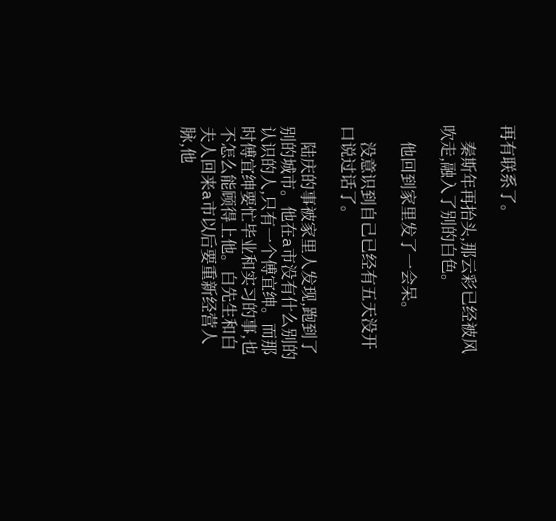再有联系了。

    秦斯年再抬头,那云彩已经被风吹走,融入了别的白色。

    他回到家里发了一会呆。

    没意识到自己已经有五天没开口说过话了。

    陆庆的事被家里人发现,跑到了别的城市。他在a市没有什么别的认识的人,只有一个傅宜绅。而那时傅宜绅要忙毕业和实习的事,也不怎么能顾得上他。白先生和白夫人回来a市以后要重新经营人脉,他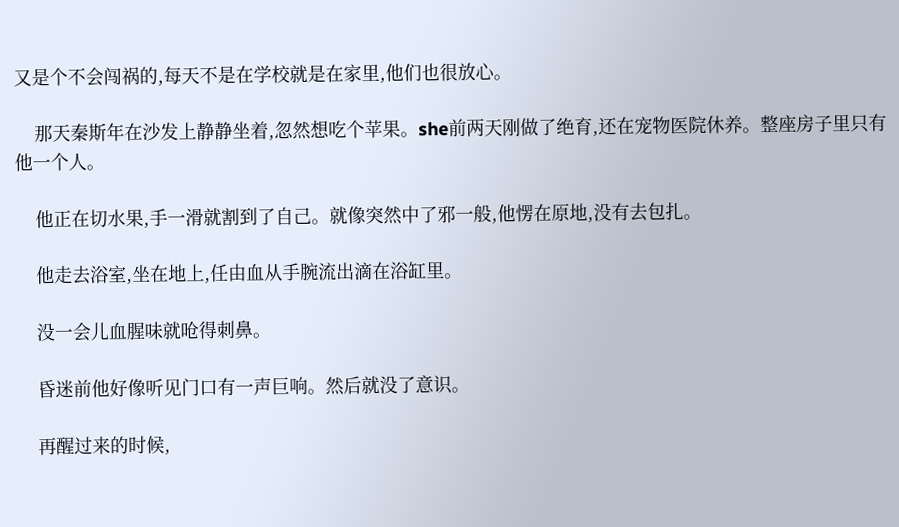又是个不会闯祸的,每天不是在学校就是在家里,他们也很放心。

    那天秦斯年在沙发上静静坐着,忽然想吃个苹果。she前两天刚做了绝育,还在宠物医院休养。整座房子里只有他一个人。

    他正在切水果,手一滑就割到了自己。就像突然中了邪一般,他愣在原地,没有去包扎。

    他走去浴室,坐在地上,任由血从手腕流出滴在浴缸里。

    没一会儿血腥味就呛得刺鼻。

    昏迷前他好像听见门口有一声巨响。然后就没了意识。

    再醒过来的时候,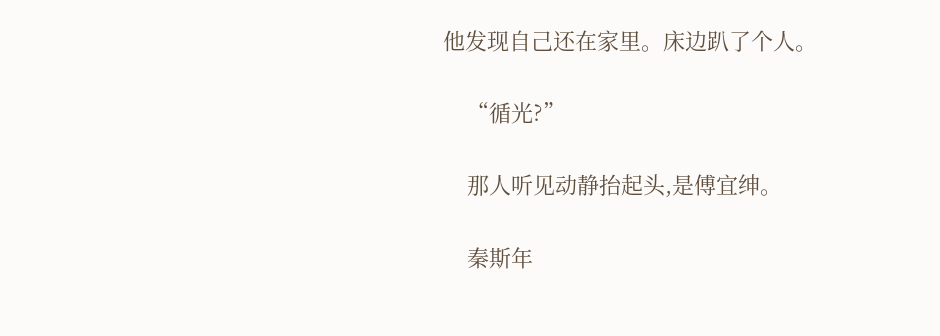他发现自己还在家里。床边趴了个人。

    “循光?”

    那人听见动静抬起头,是傅宜绅。

    秦斯年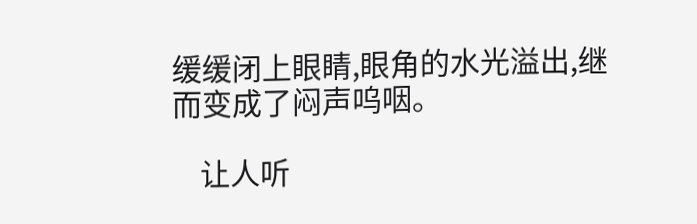缓缓闭上眼睛,眼角的水光溢出,继而变成了闷声呜咽。

    让人听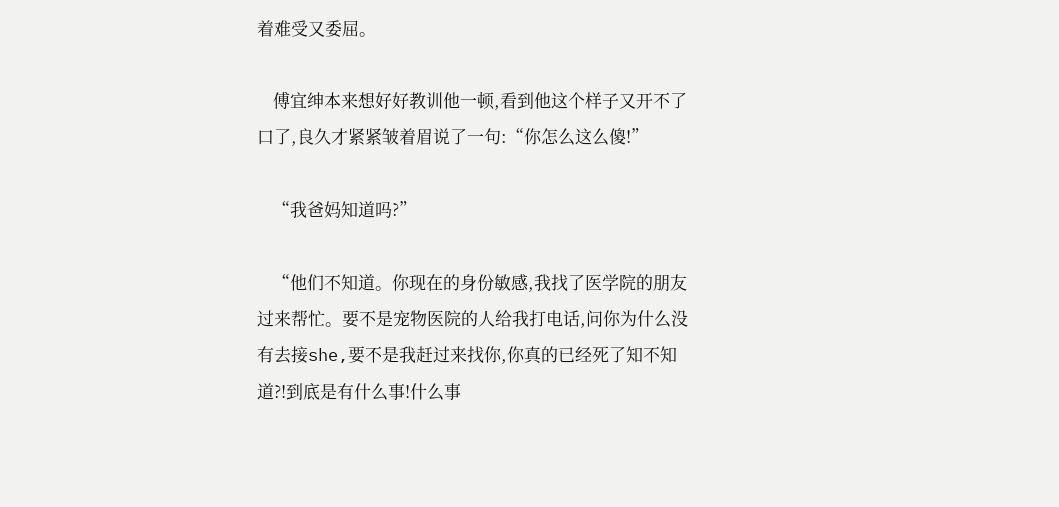着难受又委屈。

    傅宜绅本来想好好教训他一顿,看到他这个样子又开不了口了,良久才紧紧皱着眉说了一句:“你怎么这么傻!”

    “我爸妈知道吗?”

    “他们不知道。你现在的身份敏感,我找了医学院的朋友过来帮忙。要不是宠物医院的人给我打电话,问你为什么没有去接she,要不是我赶过来找你,你真的已经死了知不知道?!到底是有什么事!什么事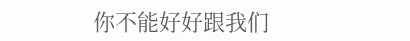你不能好好跟我们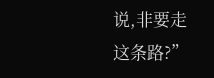说,非要走这条路?”